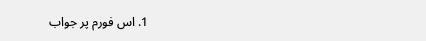1. اس فورم پر جواب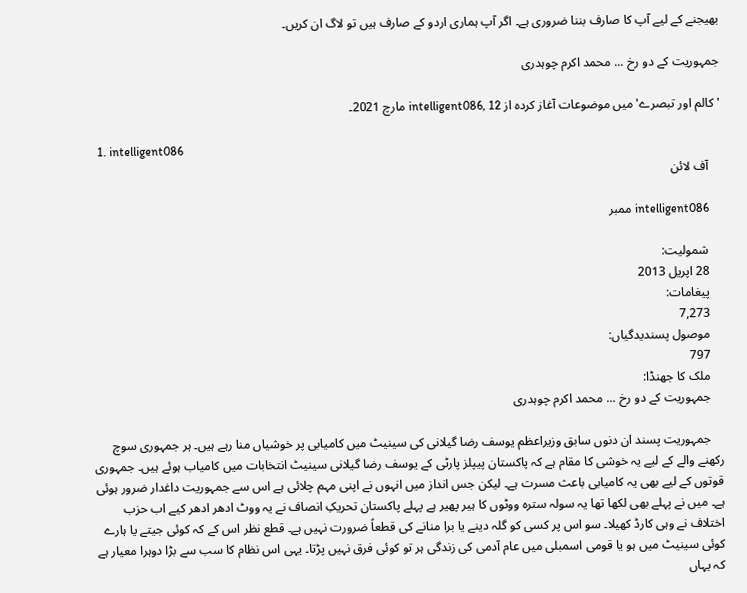بھیجنے کے لیے آپ کا صارف بننا ضروری ہے۔ اگر آپ ہماری اردو کے صارف ہیں تو لاگ ان کریں۔

جمہوریت کے دو رخ ... محمد اکرم چوہدری

'کالم اور تبصرے' میں موضوعات آغاز کردہ از intelligent086, 12 مارچ 2021۔

  1. intelligent086
    آف لائن

    intelligent086 ممبر

    شمولیت:
    28 اپریل 2013
    پیغامات:
    7,273
    موصول پسندیدگیاں:
    797
    ملک کا جھنڈا:
    جمہوریت کے دو رخ ... محمد اکرم چوہدری

    جمہوریت پسند ان دنوں سابق وزیراعظم یوسف رضا گیلانی کی سینیٹ میں کامیابی پر خوشیاں منا رہے ہیں۔ ہر جمہوری سوچ رکھنے والے کے لیے یہ خوشی کا مقام ہے کہ پاکستان پیپلز پارٹی کے یوسف رضا گیلانی سینیٹ انتخابات میں کامیاب ہوئے ہیں۔ جمہوری قوتوں کے لیے بھی یہ کامیابی باعث مسرت ہے۔ لیکن جس انداز میں انہوں نے اپنی مہم چلائی ہے اس سے جمہوریت داغدار ضرور ہوئی ہے۔ میں نے پہلے بھی لکھا تھا یہ سولہ سترہ ووٹوں کا ہیر پھیر ہے پہلے پاکستان تحریکِ انصاف نے یہ ووٹ ادھر ادھر کیے اب حزب اختلاف نے وہی کارڈ کھیلا۔ سو اس پر کسی کو گلہ دینے یا برا منانے کی قطعاً ضرورت نہیں ہے۔ قطع نظر اس کے کہ کوئی جیتے یا ہارے کوئی سینیٹ میں ہو یا قومی اسمبلی میں عام آدمی کی زندگی ہر تو کوئی فرق نہیں پڑتا۔ یہی اس نظام کا سب سے بڑا دوہرا معیار ہے کہ یہاں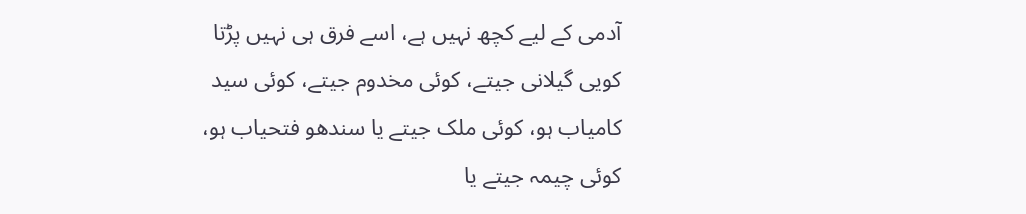آدمی کے لیے کچھ نہیں ہے، اسے فرق ہی نہیں پڑتا کویی گیلانی جیتے، کوئی مخدوم جیتے، کوئی سید کامیاب ہو، کوئی ملک جیتے یا سندھو فتحیاب ہو، کوئی چیمہ جیتے یا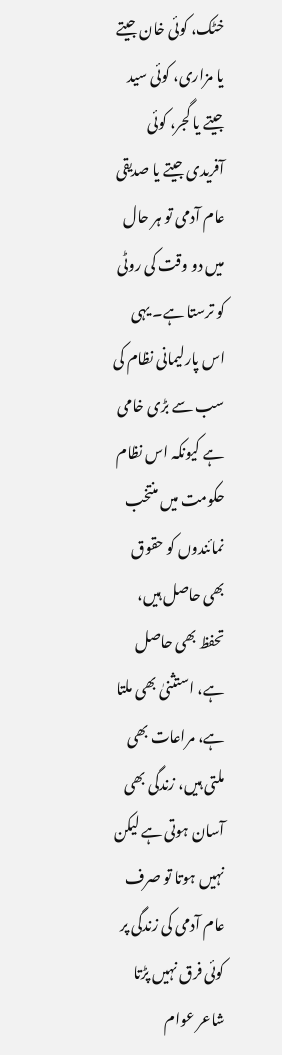خٹک، کوئی خان جیتے یا مزاری، کوئی سید جیتے یا گجر، کوئی آفریدی جیتے یا صدیقی عام آدمی تو ہر حال میں دو وقت کی روٹی کو ترستا ہے۔ یہی اس پارلیمانی نظام کی سب سے بڑی خامی ہے کیونکہ اس نظام حکومت میں منتخب نمائندوں کو حقوق بھی حاصل ہیں، تحفظ بھی حاصل ہے، استثنیٰ بھی ملتا ہے، مراعات بھی ملتی ہیں، زندگی بھی آسان ہوتی ہے لیکن نہیں ہوتا تو صرف عام آدمی کی زندگی پر کوئی فرق نہیں پڑتا شاعر عوام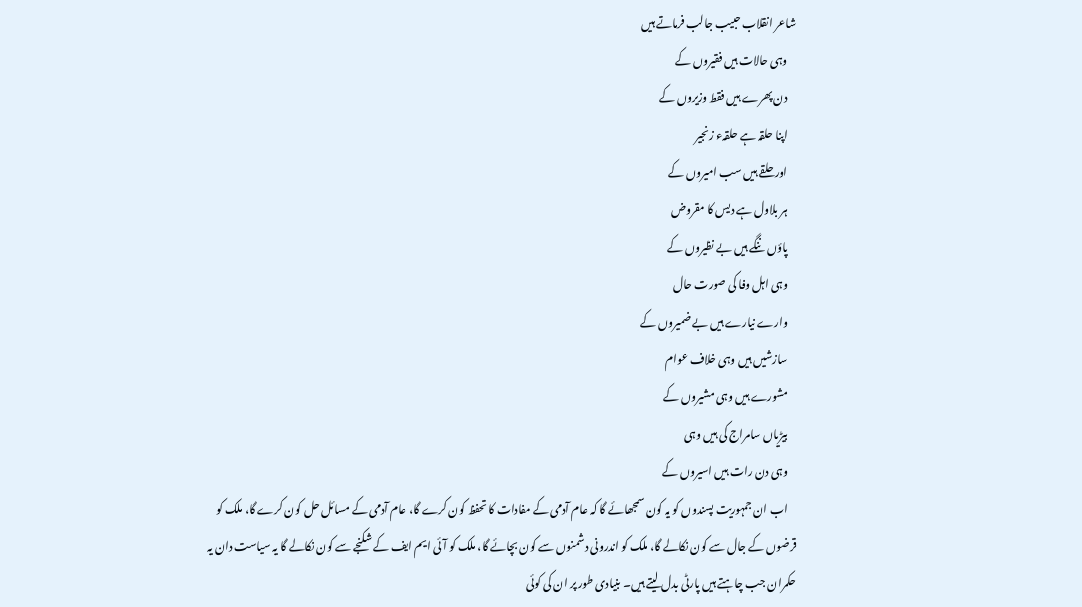شاعر انقلاب حبیب جالب فرماتے ہیں
    وہی حالات ہیں فقیروں کے
    دن پھرے ہیں فقط وزیروں کے
    اپنا حلقہ ہے حلقہء زنجیر
    اور حلقے ہیں سب امیروں کے
    ہر بلاول ہے دیس کا مقروض
    پاؤں ننگے ہیں بے نظیروں کے
    وہی اہل وفا کی صورت حال
    وارے نیارے ہیں بے ضمیروں کے
    سازشیں ہیں وہی خلاف عوام
    مشورے ہیں وہی مشیروں کے
    بیڑیاں سامراج کی ہیں وہی
    وہی دن رات ہیں اسیروں کے
    اب ان جمہوریت پسندوں کو یہ کون سمجھائے گا کہ عام آدمی کے مفادات کا تحفظ کون کرے گا، عام آدمی کے مسائل حل کون کرے گا، ملک کو قرضوں کے جال سے کون نکالے گا، ملک کو اندرونی دشمنوں سے کون بچائے گا، ملک کو آئی ایم ایف کے شکنجے سے کون نکالے گا یہ سیاست دان یہ حکمران جب چاہتے ہیں پارٹی بدل لیتے ہیں۔ بنیادی طور پر ان کی کوئی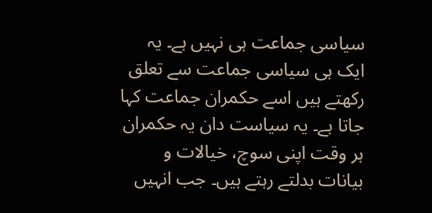سیاسی جماعت ہی نہیں ہے۔ یہ ایک ہی سیاسی جماعت سے تعلق رکھتے ہیں اسے حکمران جماعت کہا جاتا ہے۔ یہ سیاست دان یہ حکمران ہر وقت اپنی سوچ، خیالات و بیانات بدلتے رہتے ہیں۔ جب انہیں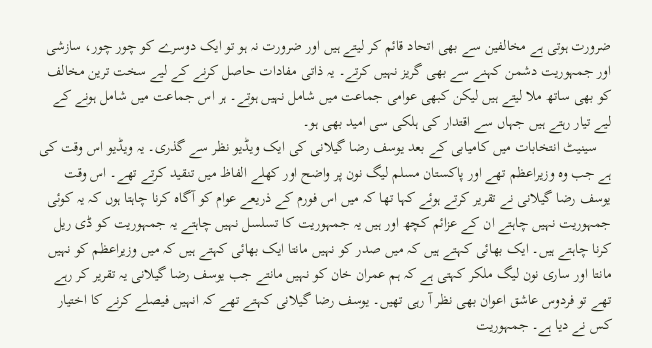ضرورت ہوتی ہے مخالفین سے بھی اتحاد قائم کر لیتے ہیں اور ضرورت نہ ہو تو ایک دوسرے کو چور چور، سازشی اور جمہوریت دشمن کہنے سے بھی گریز نہیں کرتے۔ یہ ذاتی مفادات حاصل کرنے کے لیے سخت ترین مخالف کو بھی ساتھ ملا لیتے ہیں لیکن کبھی عوامی جماعت میں شامل نہیں ہوتے۔ ہر اس جماعت میں شامل ہونے کے لیے تیار رہتے ہیں جہاں سے اقتدار کی ہلکی سی امید بھی ہو۔
    سینیٹ انتخابات میں کامیابی کے بعد یوسف رضا گیلانی کی ایک ویڈیو نظر سے گذری۔ یہ ویڈیو اس وقت کی ہے جب وہ وزیراعظم تھے اور پاکستان مسلم لیگ نون پر واضح اور کھلے الفاظ میں تنقید کرتے تھے۔ اس وقت یوسف رضا گیلانی نے تقریر کرتے ہوئے کہا تھا کہ میں اس فورم کے ذریعے عوام کو آگاہ کرنا چاہتا ہوں کہ یہ کوئی جمہوریت نہیں چاہتے ان کے عزائم کچھ اور ہیں یہ جمہوریت کا تسلسل نہیں چاہتے یہ جمہوریت کو ڈی ریل کرنا چاہتے ہیں۔ ایک بھائی کہتے ہیں کہ میں صدر کو نہیں مانتا ایک بھائی کہتے ہیں کہ میں وزیراعظم کو نہیں مانتا اور ساری نون لیگ ملکر کہتی ہے کہ ہم عمران خان کو نہیں مانتے جب یوسف رضا گیلانی یہ تقریر کر رہے تھے تو فردوس عاشق اعوان بھی نظر آ رہی تھیں۔ یوسف رضا گیلانی کہتے تھے کہ انہیں فیصلے کرنے کا اختیار کس نے دیا ہے۔ جمہوریت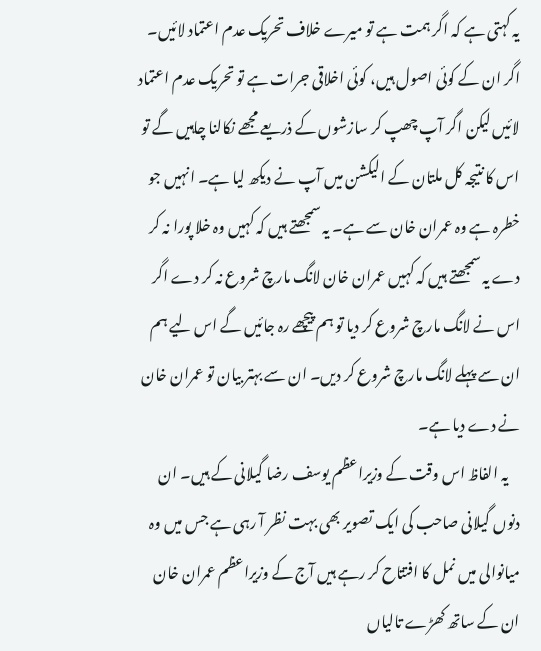یہ کہتی ہے کہ اگر ہمت ہے تو میرے خلاف تحریک عدم اعتماد لائیں۔ اگر ان کے کوئی اصول ہیں، کوئی اخلاقی جرات ہے تو تحریک عدم اعتماد لائیں لیکن اگر آپ چھپ کر سازشوں کے ذریعے مجھے نکالنا چاہیں گے تو اس کا نتیجہ کل ملتان کے الیکشن میں آپ نے دیکھ لیا ہے۔ انہیں جو خطرہ ہے وہ عمران خان سے ہے۔ یہ سمجھتے ہیں کہ کہیں وہ خلا پورا نہ کر دے یہ سمجھتے ہیں کہ کہیں عمران خان لانگ مارچ شروع نہ کر دے اگر اس نے لانگ مارچ شروع کر دیا تو ہم پیچھے رہ جائیں گے اس لیے ہم ان سے پہلے لانگ مارچ شروع کر دیں۔ ان سے بہتر بیان تو عمران خان نے دے دیا ہے۔
    یہ الفاظ اس وقت کے وزیراعظم یوسف رضا گیلانی کے ہیں۔ ان دنوں گیلانی صاحب کی ایک تصویر بھی بہت نظر آ رہی ہے جس میں وہ میانوالی میں نمل کا افتتاح کر رہے ہیں آج کے وزیراعظم عمران خان ان کے ساتھ کھڑے تالیاں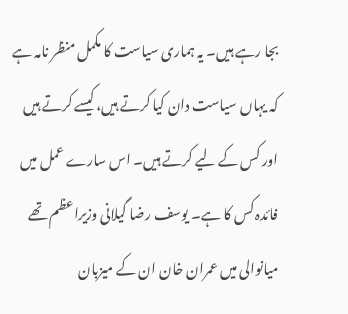بجا رہے ہیں۔ یہ ہماری سیاست کا مکمل منظر نامہ ہے کہ یہاں سیاست دان کیا کرتے ہیں،کیسے کرتے ہیں اور کس کے لیے کرتے ہیں۔ اس سارے عمل میں فائدہ کس کا ہے۔ یوسف رضا گیلانی وزیراعظم تھے میانوالی میں عمران خان ان کے میزبان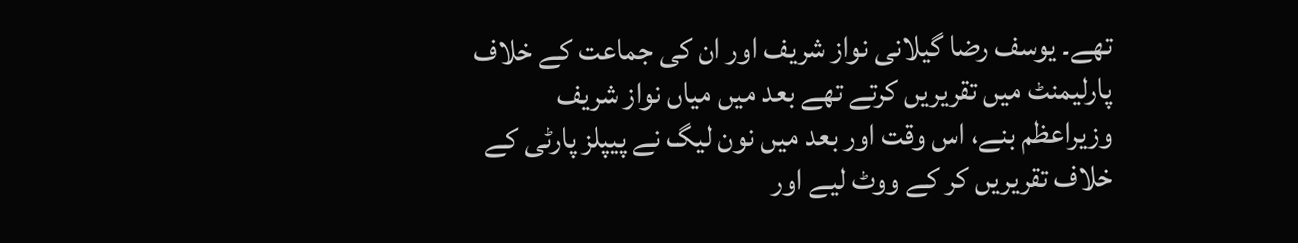تھے۔ یوسف رضا گیلانی نواز شریف اور ان کی جماعت کے خلاف پارلیمنٹ میں تقریریں کرتے تھے بعد میں میاں نواز شریف وزیراعظم بنے، اس وقت اور بعد میں نون لیگ نے پیپلز پارٹی کے خلاف تقریریں کر کے ووٹ لیے اور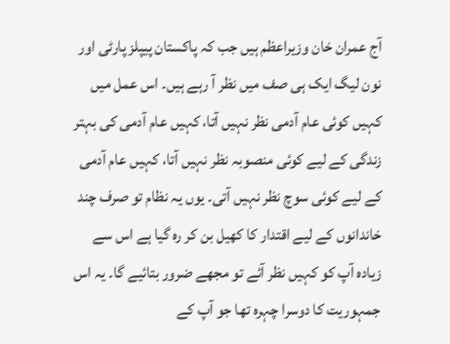آج عمران خان وزیراعظم ہیں جب کہ پاکستان پیپلز پارٹی اور نون لیگ ایک ہی صف میں نظر آ رہے ہیں۔ اس عمل میں کہیں کوئی عام آدمی نظر نہیں آتا، کہیں عام آدمی کی بہتر زندگی کے لیے کوئی منصوبہ نظر نہیں آتا، کہیں عام آدمی کے لیے کوئی سوچ نظر نہیں آتی۔ یوں یہ نظام تو صرف چند خاندانوں کے لیے اقتدار کا کھیل بن کر رہ گیا ہے اس سے زیادہ آپ کو کہیں نظر آئے تو مجھے ضرور بتائیے گا۔ یہ اس جمہوریت کا دوسرا چہرہ تھا جو آپ کے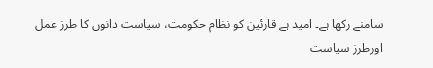سامنے رکھا ہے۔ امید ہے قارئین کو نظام حکومت، سیاست دانوں کا طرز عمل اورطرز سیاست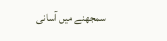سمجھنے میں آسانی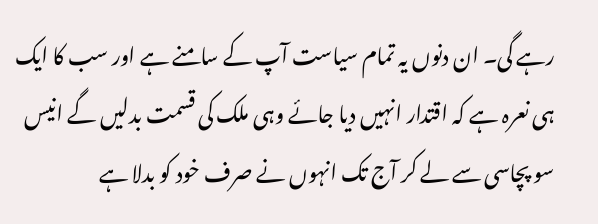رہے گی۔ ان دنوں یہ تمام سیاست آپ کے سامنے ہے اور سب کا ایک ہی نعرہ ہے کہ اقتدار انہیں دیا جائے وہی ملک کی قسمت بدلیں گے انیس سو پچاسی سے لے کر آج تک انہوں نے صرف خود کو بدلا ہے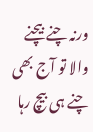ورنہ چنے بیچنے والا تو آج بھی چنے ہی بیچ رہا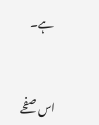ہے۔


اس صفحے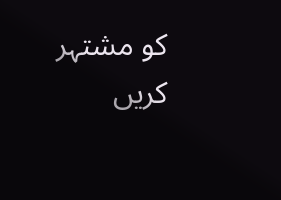کو مشتہر کریں